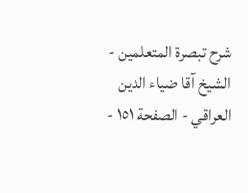شرح تبصرة المتعلمين - الشيخ آقا ضياء الدين العراقي - الصفحة ١٥١ -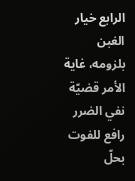الرابع خيار الغبن
بلزومه، غاية الأمر قضيّة نفي الضرر رافع للفوت بحلّ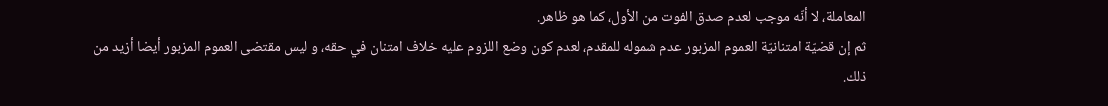المعاملة، لا أنّه موجب لعدم صدق الفوت من الأول، كما هو ظاهر.
ثم إن قضيّة امتنانيّة العموم المزبور عدم شموله للمقدم، لعدم كون وضع اللزوم عليه خلاف امتنان في حقه، و ليس مقتضى العموم المزبور أيضا أزيد من ذلك.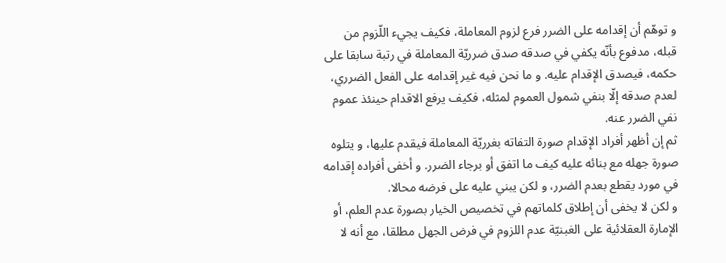و توهّم أن إقدامه على الضرر فرع لزوم المعاملة، فكيف يجيء اللّزوم من قبله، مدفوع بأنّه يكفي في صدقه صدق ضرريّة المعاملة في رتبة سابقا على حكمه، فيصدق الإقدام عليه. و ما نحن فيه غير إقدامه على الفعل الضرري، لعدم صدقه إلّا بنفي شمول العموم لمثله، فكيف يرفع الاقدام حينئذ عموم نفي الضرر عنه.
ثم إن أظهر أفراد الإقدام صورة التفاته بغرريّة المعاملة فيقدم عليها، و يتلوه صورة جهله مع بنائه عليه كيف ما اتفق أو برجاء الضرر. و أخفى أفراده إقدامه في مورد يقطع بعدم الضرر، و لكن يبني عليه على فرضه محالا.
و لكن لا يخفى أن إطلاق كلماتهم في تخصيص الخيار بصورة عدم العلم، أو الإمارة العقلائية على الغبنيّة عدم اللزوم في فرض الجهل مطلقا، مع أنه لا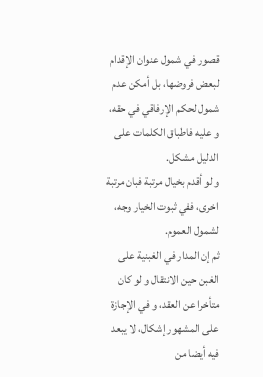قصور في شمول عنوان الإقدام لبعض فروضها، بل أمكن عدم شمول لحكم الإرفاقي في حقه، و عليه فاطباق الكلمات على الدليل مشكل.
و لو أقدم بخيال مرتبة فبان مرتبة اخرى، ففي ثبوت الخيار وجه، لشمول العموم.
ثم إن المدار في الغبنية على الغبن حين الانتقال و لو كان متأخرا عن العقد، و في الإجازة على المشهور إشكال، لا يبعد فيه أيضا من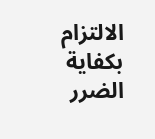الالتزام بكفاية الضرر